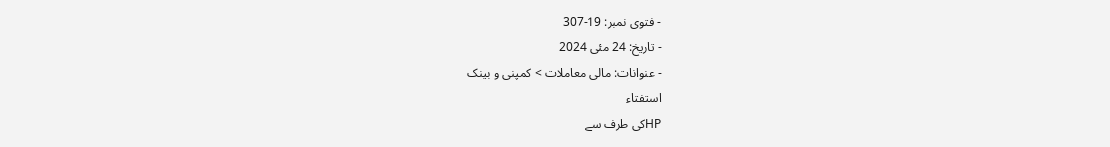- فتوی نمبر: 19-307
- تاریخ: 24 مئی 2024
- عنوانات: مالی معاملات > کمپنی و بینک
استفتاء
HPکی طرف سے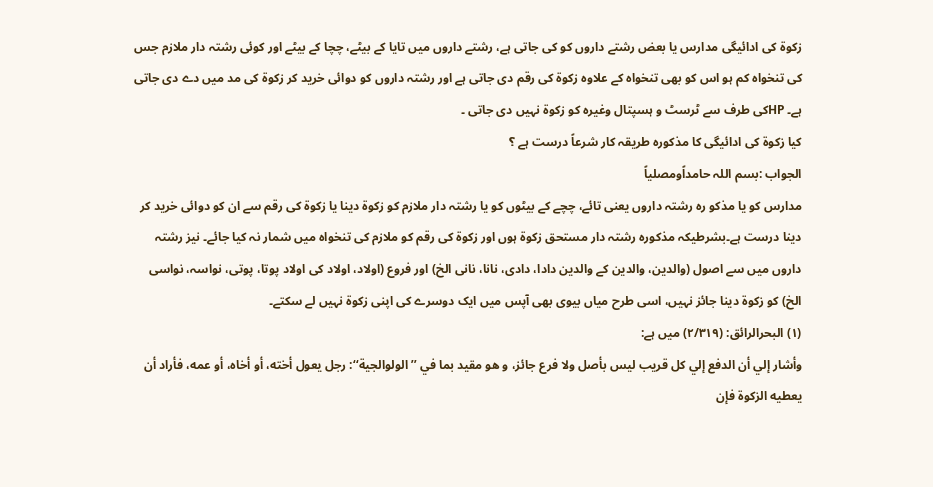زکوۃ کی ادائیگی مدارس یا بعض رشتے داروں کو کی جاتی ہے، رشتے داروں میں تایا کے بیٹے، چچا کے بیٹے اور کوئی رشتہ دار ملازم جس کی تنخواہ کم ہو اس کو بھی تنخواہ کے علاوہ زکوۃ کی رقم دی جاتی ہے اور رشتہ داروں کو دوائی خرید کر زکوۃ کی مد میں دے دی جاتی ہے۔ HPکی طرف سے ٹرسٹ و ہسپتال وغیرہ کو زکوۃ نہیں دی جاتی ۔
کیا زکوۃ کی ادائیگی کا مذکورہ طریقہ کار شرعاً درست ہے ؟
الجواب :بسم اللہ حامداًومصلیاً
مدارس کو یا مذکو رہ رشتہ داروں یعنی تائے، چچے کے بیٹوں کو یا رشتہ دار ملازم کو زکوۃ دینا یا زکوۃ کی رقم سے ان کو دوائی خرید کر دینا درست ہے۔بشرطیکہ مذکورہ رشتہ دار مستحق زکوۃ ہوں اور زکوۃ کی رقم کو ملازم کی تنخواہ میں شمار نہ کیا جائے۔ نیز رشتہ داروں میں سے اصول (والدین، والدین کے والدین دادا، دادی، نانا، نانی الخ) اور فروع (اولاد، اولاد کی اولاد پوتا، پوتی، نواسہ، نواسی الخ) کو زکوۃ دینا جائز نہیں، اسی طرح میاں بیوی بھی آپس میں ایک دوسرے کی اپنی زکوۃ نہیں لے سکتے۔
(۱) البحرالرائق: (۲/۳۱۹) میں ہے:
وأشار إلي أن الدفع إلي کل قريب ليس بأصل ولا فرع جائز، و هو مقيد بما في ’’الولوالجية‘‘: رجل يعول أخته، أو أخاه، أو عمه، فأراد أن يعطيه الزکوة فإن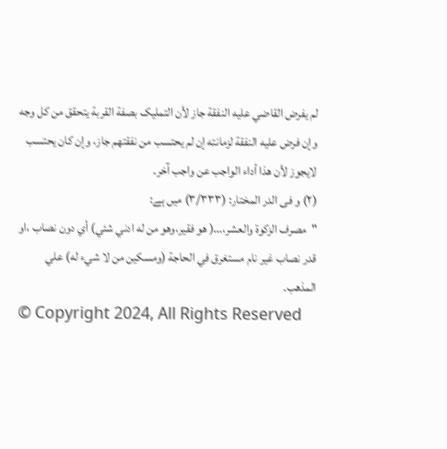لم يفرض القاضي عليه النفقة جاز لأن التمليک بصفة القربة يتحقق من کل وجه وإن فرض عليه النفقة لزمانته إن لم يحتسب من نفقتهم جاز، وإن کان يحتسب لايجوز لأن هذا أداء الواجب عن واجب آخر۔
(۲) و فی الدر المختار: (۳/۳۳۳) میں ہے:
"مصرف الزکوة والعشر،…( هو فقير،وهو من له ادني شئي) أي دون نصاب ،او قدر نصاب غير نام مستغرق في الحاجة (ومسکين من لا شيء له) علي المذهب۔
© Copyright 2024, All Rights Reserved